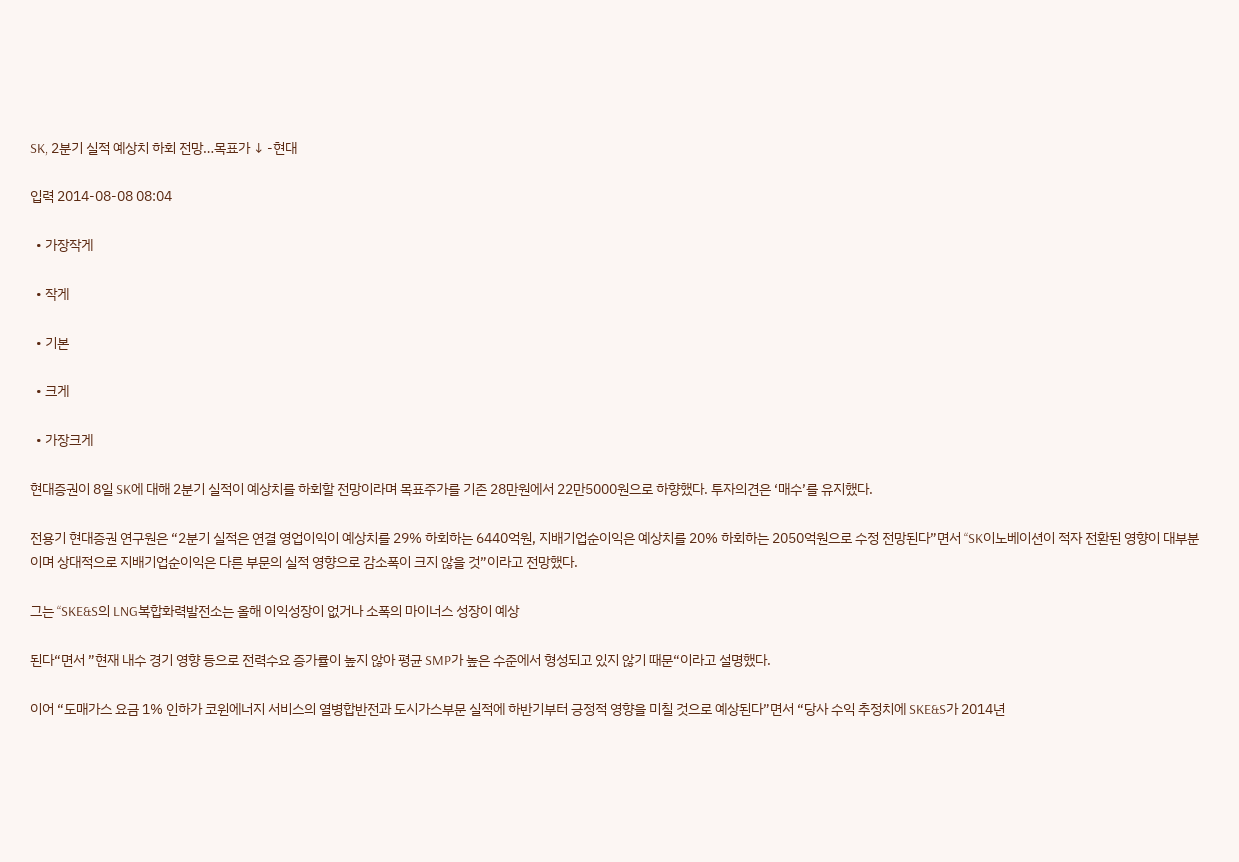SK, 2분기 실적 예상치 하회 전망…목표가 ↓ -현대

입력 2014-08-08 08:04

  • 가장작게

  • 작게

  • 기본

  • 크게

  • 가장크게

현대증권이 8일 SK에 대해 2분기 실적이 예상치를 하회할 전망이라며 목표주가를 기존 28만원에서 22만5000원으로 하향했다. 투자의견은 ‘매수’를 유지했다.

전용기 현대증권 연구원은 “2분기 실적은 연결 영업이익이 예상치를 29% 하회하는 6440억원, 지배기업순이익은 예상치를 20% 하회하는 2050억원으로 수정 전망된다”면서 “SK이노베이션이 적자 전환된 영향이 대부분이며 상대적으로 지배기업순이익은 다른 부문의 실적 영향으로 감소폭이 크지 않을 것”이라고 전망했다.

그는 “SKE&S의 LNG복합화력발전소는 올해 이익성장이 없거나 소폭의 마이너스 성장이 예상

된다“면서 ”현재 내수 경기 영향 등으로 전력수요 증가률이 높지 않아 평균 SMP가 높은 수준에서 형성되고 있지 않기 때문“이라고 설명했다.

이어 “도매가스 요금 1% 인하가 코윈에너지 서비스의 열병합반전과 도시가스부문 실적에 하반기부터 긍정적 영향을 미칠 것으로 예상된다”면서 “당사 수익 추정치에 SKE&S가 2014년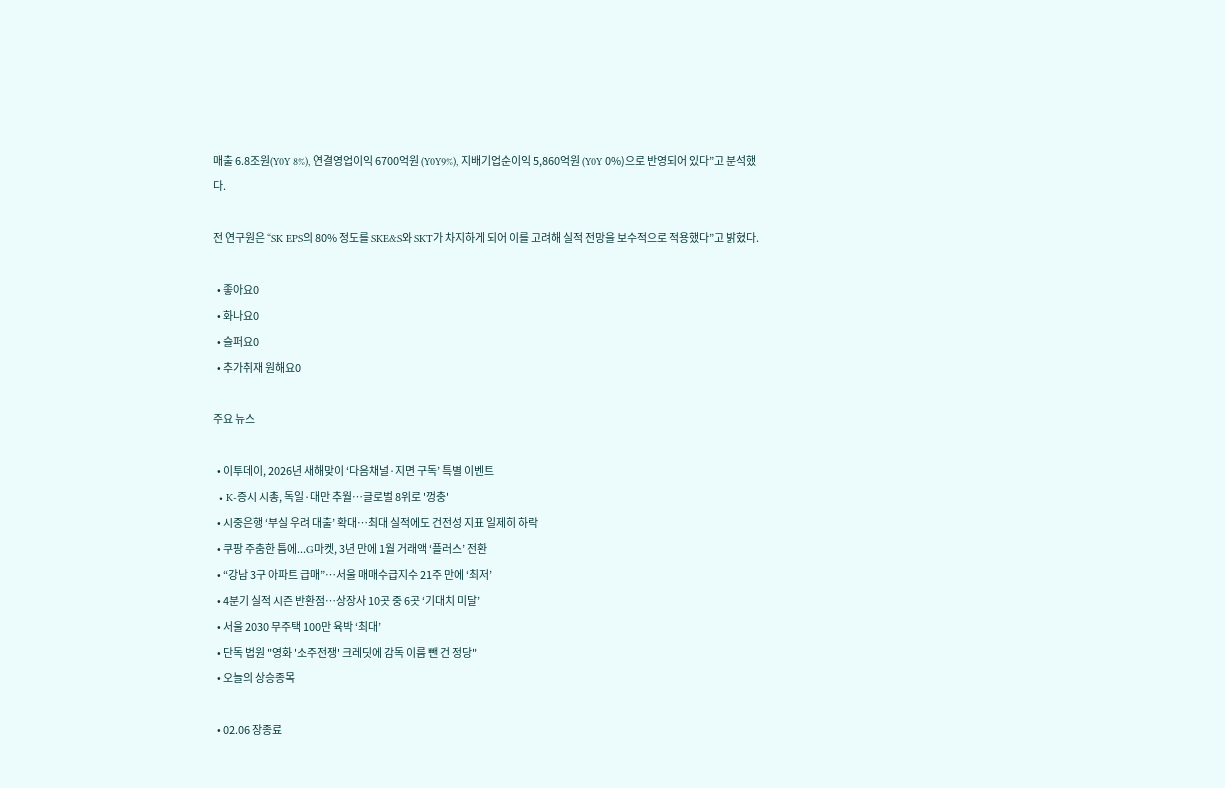매출 6.8조원(Y0Y 8%), 연결영업이익 6700억원 (Y0Y9%), 지배기업순이익 5,860억원 (Y0Y 0%)으로 반영되어 있다”고 분석했다.

전 연구원은 “SK EPS의 80% 정도를 SKE&S와 SKT가 차지하게 되어 이를 고려해 실적 전망을 보수적으로 적용했다”고 밝혔다.

  • 좋아요0
  • 화나요0
  • 슬퍼요0
  • 추가취재 원해요0

주요 뉴스

  • 이투데이, 2026년 새해맞이 ‘다음채널·지면 구독’ 특별 이벤트
  • K-증시 시총, 독일·대만 추월…글로벌 8위로 '껑충'
  • 시중은행 ‘부실 우려 대출’ 확대…최대 실적에도 건전성 지표 일제히 하락
  • 쿠팡 주춤한 틈에...G마켓, 3년 만에 1월 거래액 ‘플러스’ 전환
  • “강남 3구 아파트 급매”…서울 매매수급지수 21주 만에 ‘최저’
  • 4분기 실적 시즌 반환점…상장사 10곳 중 6곳 ‘기대치 미달’
  • 서울 2030 무주택 100만 육박 ‘최대’
  • 단독 법원 "영화 '소주전쟁' 크레딧에 감독 이름 뺀 건 정당"
  • 오늘의 상승종목

  • 02.06 장종료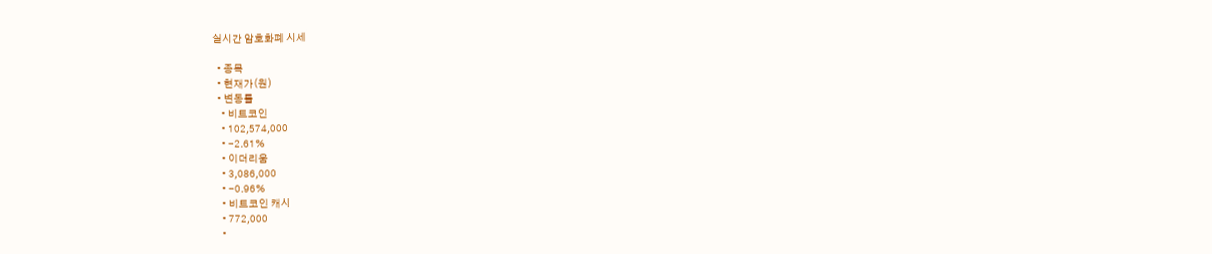실시간 암호화폐 시세

  • 종목
  • 현재가(원)
  • 변동률
    • 비트코인
    • 102,574,000
    • -2.61%
    • 이더리움
    • 3,086,000
    • -0.96%
    • 비트코인 캐시
    • 772,000
    •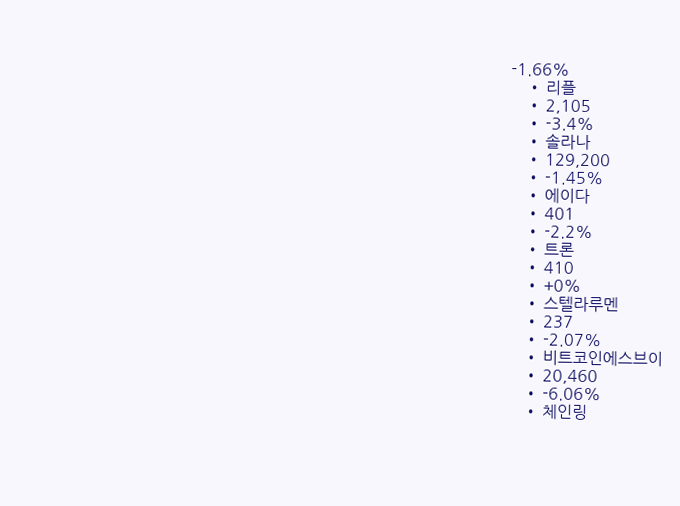-1.66%
    • 리플
    • 2,105
    • -3.4%
    • 솔라나
    • 129,200
    • -1.45%
    • 에이다
    • 401
    • -2.2%
    • 트론
    • 410
    • +0%
    • 스텔라루멘
    • 237
    • -2.07%
    • 비트코인에스브이
    • 20,460
    • -6.06%
    • 체인링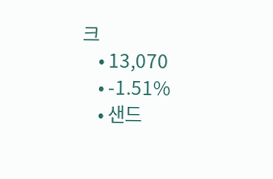크
    • 13,070
    • -1.51%
    • 샌드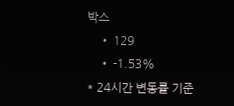박스
    • 129
    • -1.53%
* 24시간 변동률 기준